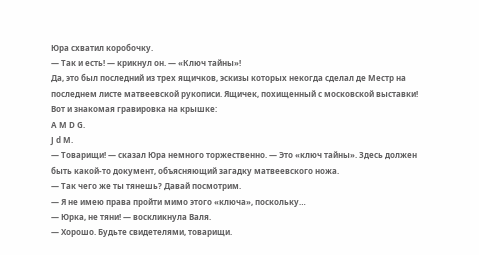Юра схватил коробочку.
— Так и есть! — крикнул он. — «Ключ тайны»!
Да, это был последний из трех ящичков, эскизы которых некогда сделал де Местр на последнем листе матвеевской рукописи. Ящичек, похищенный с московской выставки!
Вот и знакомая гравировка на крышке:
A M D G.
J d M.
— Товарищи! — сказал Юра немного торжественно. — Это «ключ тайны». Здесь должен быть какой-то документ, объясняющий загадку матвеевского ножа.
— Так чего же ты тянешь? Давай посмотрим.
— Я не имею права пройти мимо этого «ключа», поскольку…
— Юрка, не тяни! — воскликнула Валя.
— Хорошо. Будьте свидетелями, товарищи.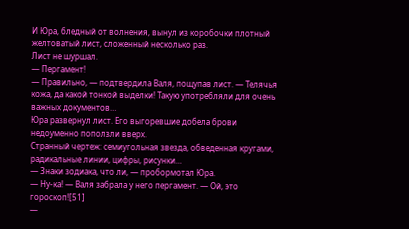И Юра, бледный от волнения, вынул из коробочки плотный желтоватый лист, сложенный несколько раз.
Лист не шуршал.
— Пергамент!
— Правильно, — подтвердила Валя, пощупав лист. — Телячья кожа, да какой тонкой выделки! Такую употребляли для очень важных документов…
Юра развернул лист. Его выгоревшие добела брови недоуменно поползли вверх.
Странный чертеж: семиугольная звезда, обведенная кругами, радикальные линии, цифры, рисунки…
— Знаки зодиака, что ли, — пробормотал Юра.
— Ну-ка! — Валя забрала у него пергамент. — Ой, это гороскоп![51]
—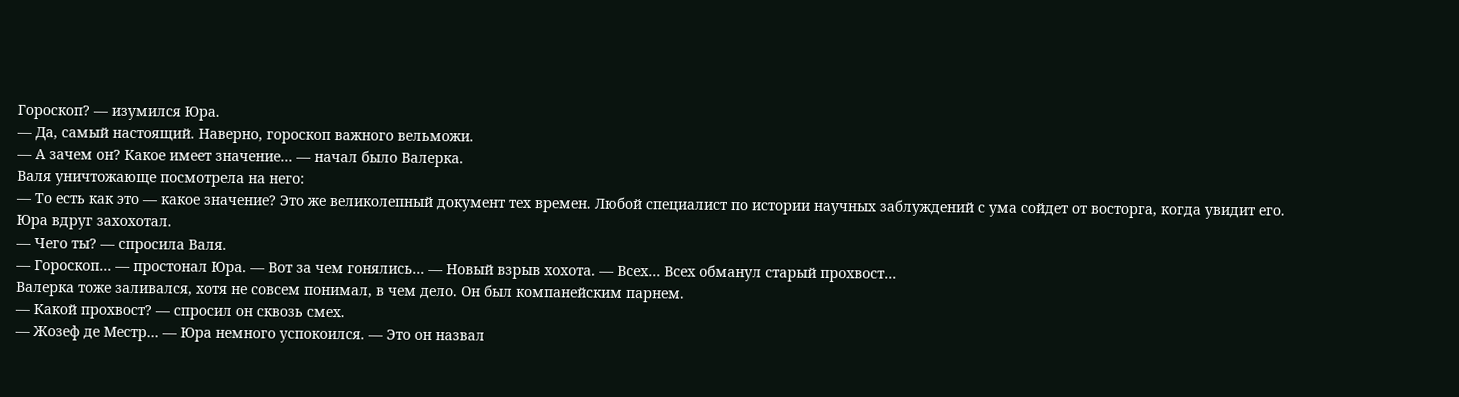Гороскоп? — изумился Юра.
— Да, самый настоящий. Наверно, гороскоп важного вельможи.
— А зачем он? Какое имеет значение… — начал было Валерка.
Валя уничтожающе посмотрела на него:
— То есть как это — какое значение? Это же великолепный документ тех времен. Любой специалист по истории научных заблуждений с ума сойдет от восторга, когда увидит его.
Юра вдруг захохотал.
— Чего ты? — спросила Валя.
— Гороскоп… — простонал Юра. — Вот за чем гонялись… — Новый взрыв хохота. — Всех… Всех обманул старый прохвост…
Валерка тоже заливался, хотя не совсем понимал, в чем дело. Он был компанейским парнем.
— Какой прохвост? — спросил он сквозь смех.
— Жозеф де Местр… — Юра немного успокоился. — Это он назвал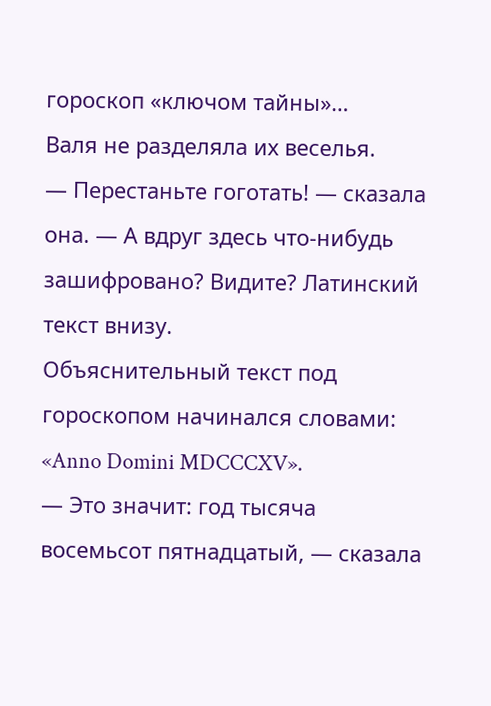гороскоп «ключом тайны»…
Валя не разделяла их веселья.
— Перестаньте гоготать! — сказала она. — А вдруг здесь что-нибудь зашифровано? Видите? Латинский текст внизу.
Объяснительный текст под гороскопом начинался словами:
«Anno Domini MDCCCXV».
— Это значит: год тысяча восемьсот пятнадцатый, — сказала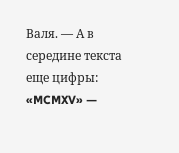Валя. — А в середине текста еще цифры: «MCMXV» —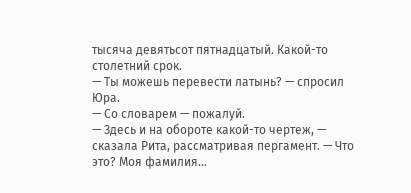тысяча девятьсот пятнадцатый. Какой-то столетний срок.
— Ты можешь перевести латынь? — спросил Юра.
— Со словарем — пожалуй.
— Здесь и на обороте какой-то чертеж, — сказала Рита, рассматривая пергамент. — Что это? Моя фамилия…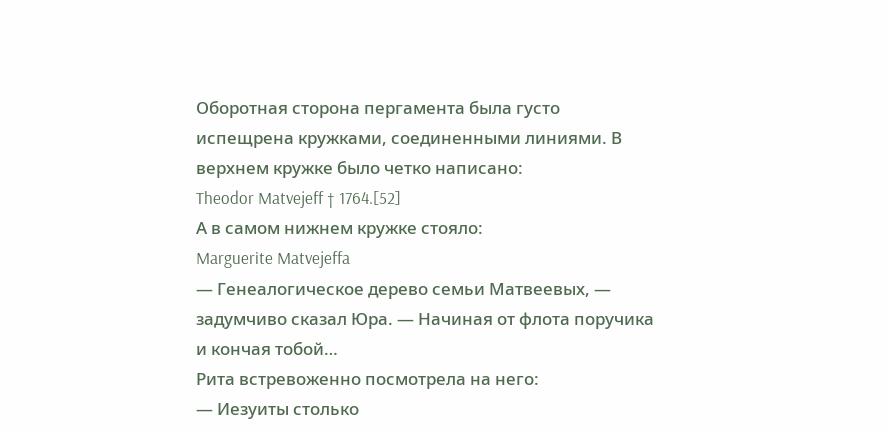Оборотная сторона пергамента была густо испещрена кружками, соединенными линиями. В верхнем кружке было четко написано:
Theodor Matvejeff † 1764.[52]
А в самом нижнем кружке стояло:
Marguerite Matvejeffa
— Генеалогическое дерево семьи Матвеевых, — задумчиво сказал Юра. — Начиная от флота поручика и кончая тобой…
Рита встревоженно посмотрела на него:
— Иезуиты столько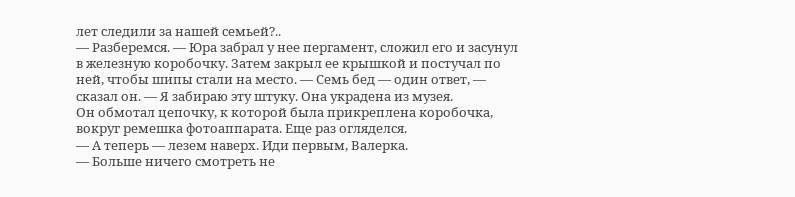лет следили за нашей семьей?..
— Разберемся. — Юра забрал у нее пергамент, сложил его и засунул в железную коробочку. Затем закрыл ее крышкой и постучал по ней, чтобы шипы стали на место. — Семь бед — один ответ, — сказал он. — Я забираю эту штуку. Она украдена из музея.
Он обмотал цепочку, к которой была прикреплена коробочка, вокруг ремешка фотоаппарата. Еще раз огляделся.
— А теперь — лезем наверх. Иди первым, Валерка.
— Больше ничего смотреть не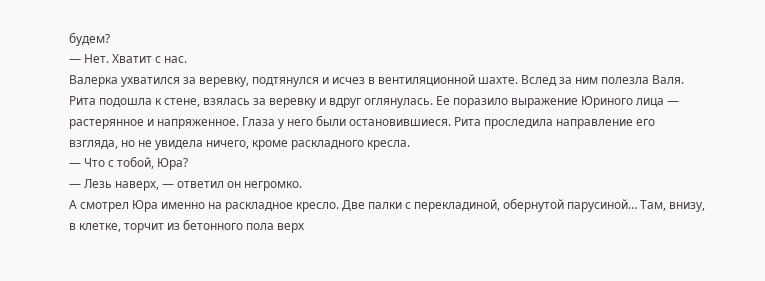будем?
— Нет. Хватит с нас.
Валерка ухватился за веревку, подтянулся и исчез в вентиляционной шахте. Вслед за ним полезла Валя. Рита подошла к стене, взялась за веревку и вдруг оглянулась. Ее поразило выражение Юриного лица — растерянное и напряженное. Глаза у него были остановившиеся. Рита проследила направление его взгляда, но не увидела ничего, кроме раскладного кресла.
— Что с тобой, Юра?
— Лезь наверх, — ответил он негромко.
А смотрел Юра именно на раскладное кресло. Две палки с перекладиной, обернутой парусиной… Там, внизу, в клетке, торчит из бетонного пола верх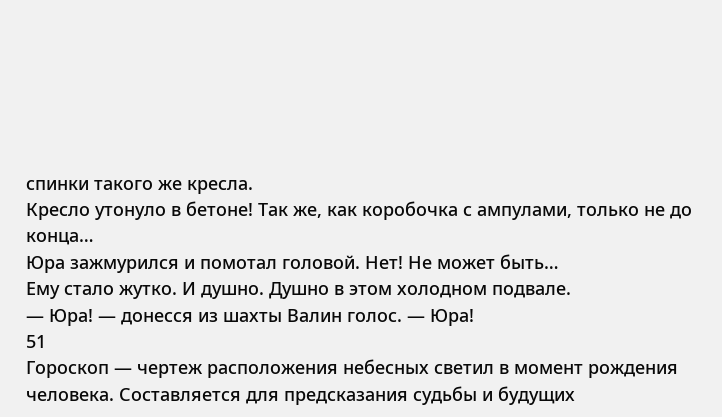спинки такого же кресла.
Кресло утонуло в бетоне! Так же, как коробочка с ампулами, только не до конца…
Юра зажмурился и помотал головой. Нет! Не может быть…
Ему стало жутко. И душно. Душно в этом холодном подвале.
— Юра! — донесся из шахты Валин голос. — Юра!
51
Гороскоп — чертеж расположения небесных светил в момент рождения человека. Составляется для предсказания судьбы и будущих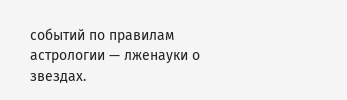событий по правилам астрологии — лженауки о звездах.